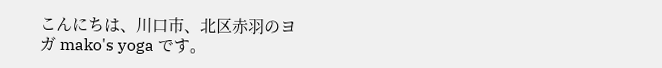こんにちは、川口市、北区赤羽のヨガ mako's yoga です。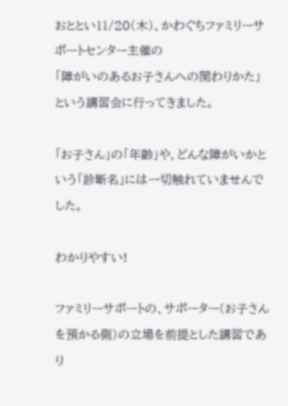おととい11/20(木)、かわぐちファミリーサポートセンター主催の
「障がいのあるお子さんへの関わりかた」
という講習会に行ってきました。

「お子さん」の「年齢」や、どんな障がいかという「診断名」には一切触れていませんでした。

わかりやすい!

ファミリーサポートの、サポーター(お子さんを預かる側)の立場を前提とした講習であり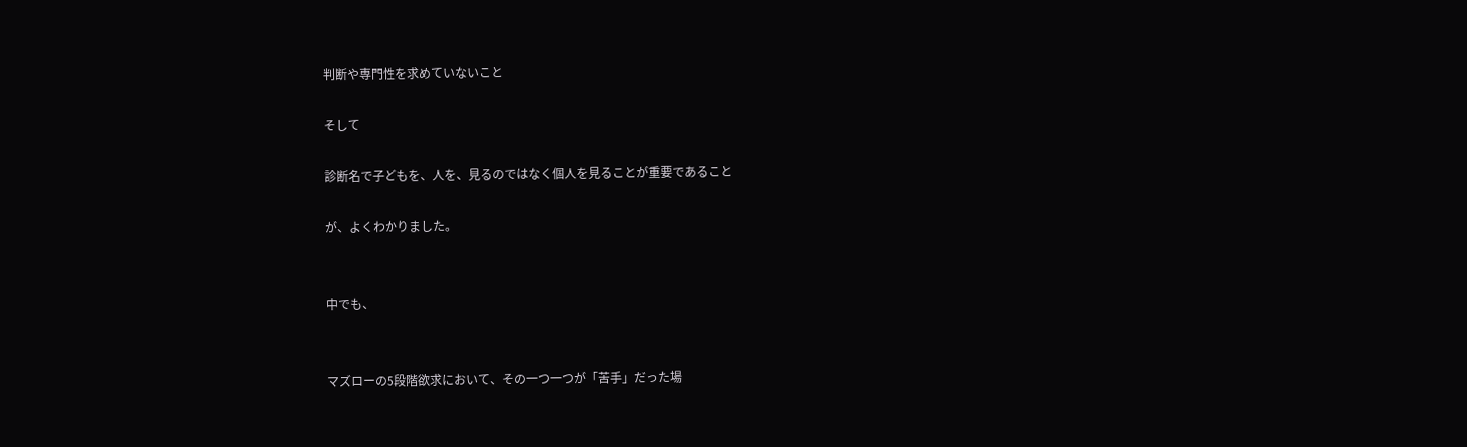判断や専門性を求めていないこと

そして

診断名で子どもを、人を、見るのではなく個人を見ることが重要であること

が、よくわかりました。


中でも、


マズローの5段階欲求において、その一つ一つが「苦手」だった場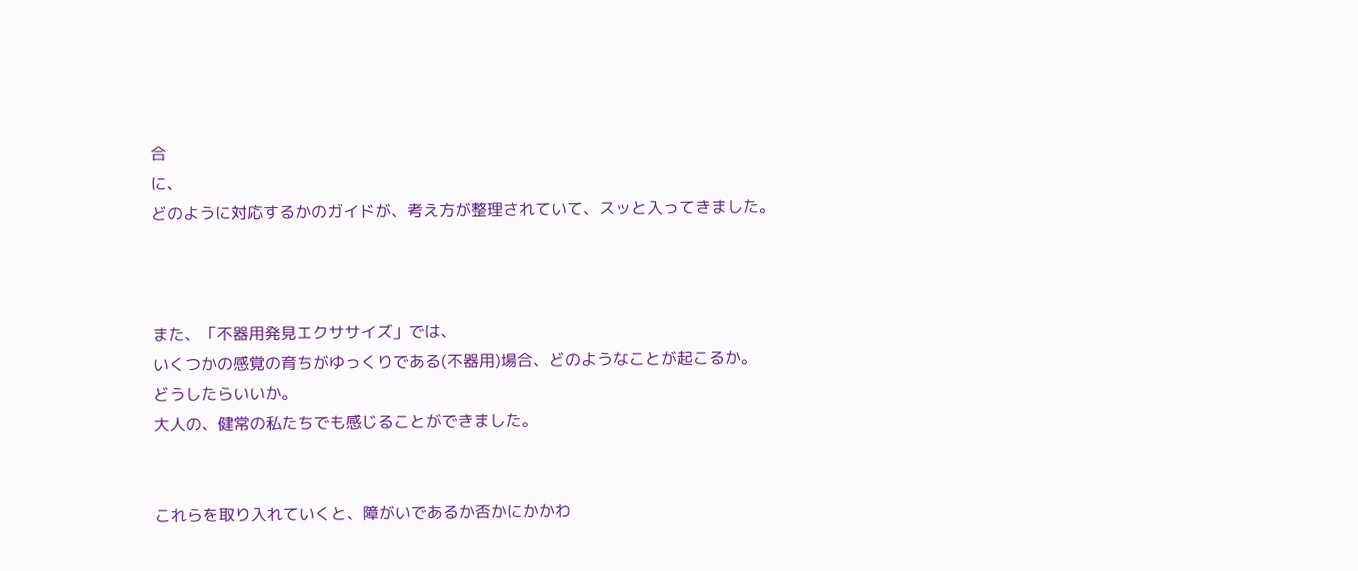合
に、
どのように対応するかのガイドが、考え方が整理されていて、スッと入ってきました。



また、「不器用発見エクササイズ」では、
いくつかの感覚の育ちがゆっくりである(不器用)場合、どのようなことが起こるか。
どうしたらいいか。
大人の、健常の私たちでも感じることができました。


これらを取り入れていくと、障がいであるか否かにかかわ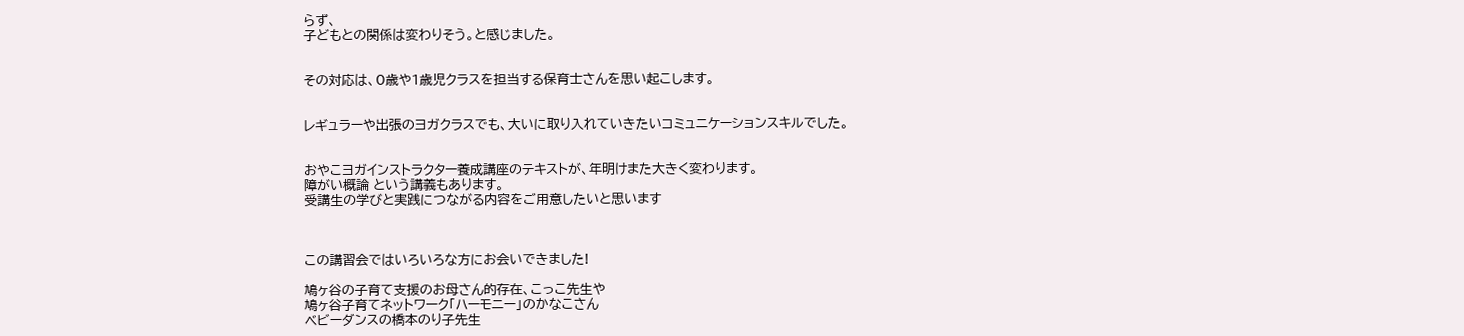らず、
子どもとの関係は変わりそう。と感じました。


その対応は、0歳や1歳児クラスを担当する保育士さんを思い起こします。


レギュラーや出張のヨガクラスでも、大いに取り入れていきたいコミュニケーションスキルでした。


おやこヨガインストラクター養成講座のテキストが、年明けまた大きく変わります。
障がい概論 という講義もあります。
受講生の学びと実践につながる内容をご用意したいと思います



この講習会ではいろいろな方にお会いできました!

鳩ヶ谷の子育て支援のお母さん的存在、こっこ先生や
鳩ヶ谷子育てネットワーク「ハーモニー」のかなこさん
ベビーダンスの橋本のり子先生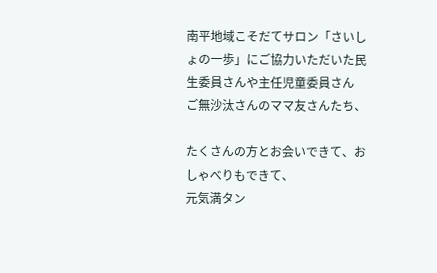南平地域こそだてサロン「さいしょの一歩」にご協力いただいた民生委員さんや主任児童委員さん
ご無沙汰さんのママ友さんたち、

たくさんの方とお会いできて、おしゃべりもできて、
元気満タン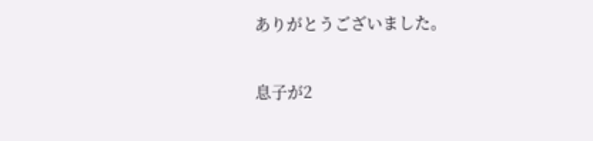ありがとうございました。


息子が2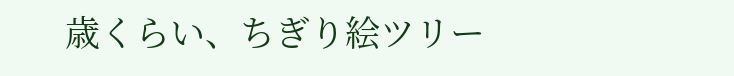歳くらい、ちぎり絵ツリー